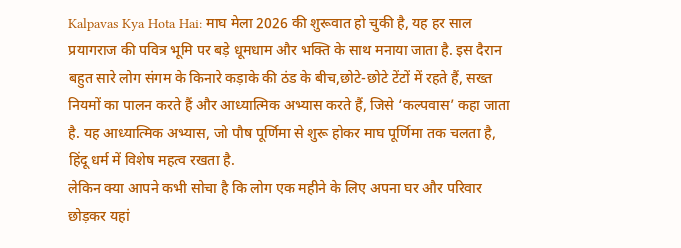Kalpavas Kya Hota Hai: माघ मेला 2026 की शुरूवात हो चुकी है, यह हर साल प्रयागराज की पवित्र भूमि पर बड़े धूमधाम और भक्ति के साथ मनाया जाता है. इस दैरान बहुत सारे लोग संगम के किनारे कड़ाके की ठंड के बीच,छोटे-छोटे टेंटों में रहते हैं, सख्त नियमों का पालन करते हैं और आध्यात्मिक अभ्यास करते हैं, जिसे ‘कल्पवास’ कहा जाता है. यह आध्यात्मिक अभ्यास, जो पौष पूर्णिमा से शुरू होकर माघ पूर्णिमा तक चलता है, हिंदू धर्म में विशेष महत्व रखता है.
लेकिन क्या आपने कभी सोचा है कि लोग एक महीने के लिए अपना घर और परिवार छोड़कर यहां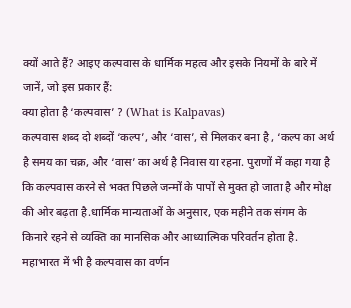क्यों आते हैं? आइए कल्पवास के धार्मिक महत्व और इसके नियमों के बारे में जानें, जो इस प्रकार हैं:
क्या होता है ‘कल्पवास’ ? (What is Kalpavas)
कल्पवास शब्द दो शब्दों ‘कल्प’, और ‘वास’, से मिलकर बना है , ‘कल्प का अर्थ है समय का चक्र, और ‘वास’ का अर्थ है निवास या रहना. पुराणों में कहा गया है कि कल्पवास करने से भक्त पिछले जन्मों के पापों से मुक्त हो जाता है और मोक्ष की ओर बढ़ता है.धार्मिक मान्यताओं के अनुसार, एक महीने तक संगम के किनारे रहने से व्यक्ति का मानसिक और आध्यात्मिक परिवर्तन होता है.
महाभारत में भी है कल्पवास का वर्णन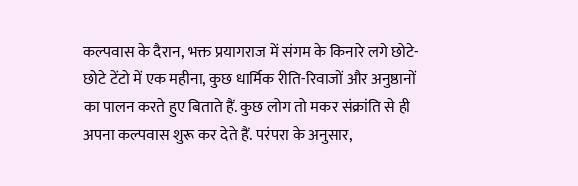कल्पवास के दैरान, भक्त प्रयागराज में संगम के किनारे लगे छोटे- छोटे टेंटो में एक महीना, कुछ धार्मिक रीति-रिवाजों और अनुष्ठानों का पालन करते हुए बिताते हैं. कुछ लोग तो मकर संक्रांति से ही अपना कल्पवास शुरू कर देते हैं. परंपरा के अनुसार,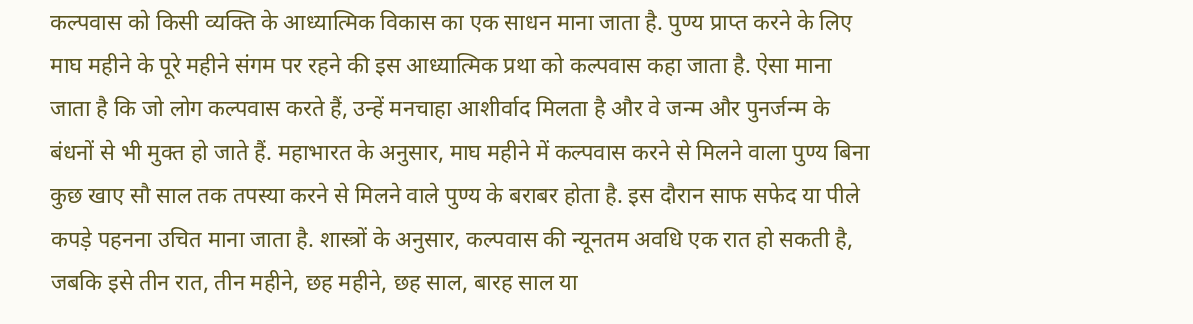कल्पवास को किसी व्यक्ति के आध्यात्मिक विकास का एक साधन माना जाता है. पुण्य प्राप्त करने के लिए माघ महीने के पूरे महीने संगम पर रहने की इस आध्यात्मिक प्रथा को कल्पवास कहा जाता है. ऐसा माना जाता है कि जो लोग कल्पवास करते हैं, उन्हें मनचाहा आशीर्वाद मिलता है और वे जन्म और पुनर्जन्म के बंधनों से भी मुक्त हो जाते हैं. महाभारत के अनुसार, माघ महीने में कल्पवास करने से मिलने वाला पुण्य बिना कुछ खाए सौ साल तक तपस्या करने से मिलने वाले पुण्य के बराबर होता है. इस दौरान साफ सफेद या पीले कपड़े पहनना उचित माना जाता है. शास्त्रों के अनुसार, कल्पवास की न्यूनतम अवधि एक रात हो सकती है, जबकि इसे तीन रात, तीन महीने, छह महीने, छह साल, बारह साल या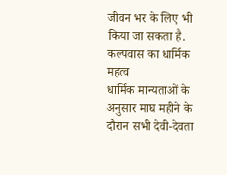जीवन भर के लिए भी किया जा सकता है.
कल्पवास का धार्मिक महत्व
धार्मिक मान्यताओं के अनुसार माघ महीने के दौरान सभी देवी-देवता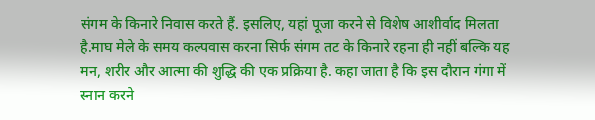संगम के किनारे निवास करते हैं. इसलिए, यहां पूजा करने से विशेष आशीर्वाद मिलता है.माघ मेले के समय कल्पवास करना सिर्फ संगम तट के किनारे रहना ही नहीं बल्कि यह मन, शरीर और आत्मा की शुद्धि की एक प्रक्रिया है. कहा जाता है कि इस दौरान गंगा में स्नान करने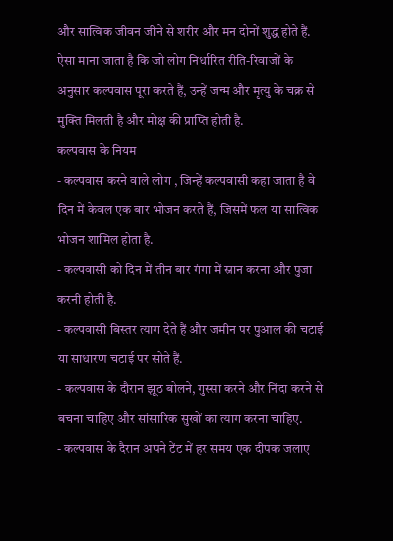और सात्विक जीवन जीने से शरीर और मन दोनों शुद्ध होते हैं. ऐसा माना जाता है कि जो लोग निर्धारित रीति-रिवाजों के अनुसार कल्पवास पूरा करते हैं, उन्हें जन्म और मृत्यु के चक्र से मुक्ति मिलती है और मोक्ष की प्राप्ति होती है.
कल्पवास के नियम
- कल्पवास करने वाले लोग , जिन्हें कल्पवासी कहा जाता है वे दिन में केवल एक बार भोजन करते हैं, जिसमें फल या सात्विक भोजन शामिल होता है.
- कल्पवासी को दिन में तीन बार गंगा में स्नान करना और पुजा करनी होती है.
- कल्पवासी बिस्तर त्याग देते हैं और जमीन पर पुआल की चटाई या साधारण चटाई पर सोते हैं.
- कल्पवास के दौरान झूठ बोलने, गुस्सा करने और निंदा करने से बचना चाहिए और सांसारिक सुखों का त्याग करना चाहिए.
- कल्पवास के दैरान अपने टेंट में हर समय एक दीपक जलाए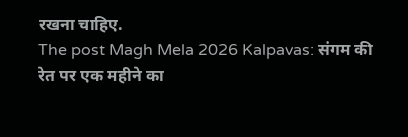रखना चाहिए.
The post Magh Mela 2026 Kalpavas: संगम की रेत पर एक महीने का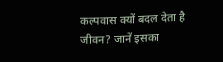कल्पवास क्यों बदल देता है जीवन? जानें इसका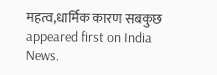महत्व,धार्मिक कारण सबकुछ appeared first on India News.